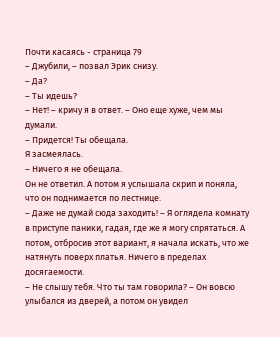Почти касаясь - страница 79
– Джубили, – позвал Эрик снизу.
– Да?
– Ты идешь?
– Нет! – кричу я в ответ. – Оно еще хуже, чем мы думали.
– Придется! Ты обещала.
Я засмеялась.
– Ничего я не обещала.
Он не ответил. А потом я услышала скрип и поняла, что он поднимается по лестнице.
– Даже не думай сюда заходить! – Я оглядела комнату в приступе паники, гадая, где же я могу спрятаться. А потом, отбросив этот вариант, я начала искать, что же натянуть поверх платья. Ничего в пределах досягаемости.
– Не слышу тебя. Что ты там говорила? – Он вовсю улыбался из дверей, а потом он увидел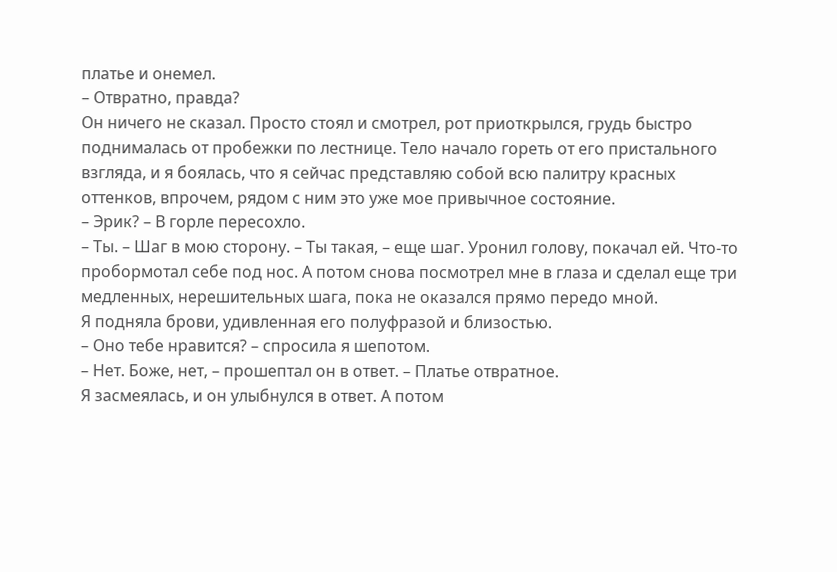платье и онемел.
– Отвратно, правда?
Он ничего не сказал. Просто стоял и смотрел, рот приоткрылся, грудь быстро поднималась от пробежки по лестнице. Тело начало гореть от его пристального взгляда, и я боялась, что я сейчас представляю собой всю палитру красных оттенков, впрочем, рядом с ним это уже мое привычное состояние.
– Эрик? – В горле пересохло.
– Ты. – Шаг в мою сторону. – Ты такая, – еще шаг. Уронил голову, покачал ей. Что-то пробормотал себе под нос. А потом снова посмотрел мне в глаза и сделал еще три медленных, нерешительных шага, пока не оказался прямо передо мной.
Я подняла брови, удивленная его полуфразой и близостью.
– Оно тебе нравится? – спросила я шепотом.
– Нет. Боже, нет, – прошептал он в ответ. – Платье отвратное.
Я засмеялась, и он улыбнулся в ответ. А потом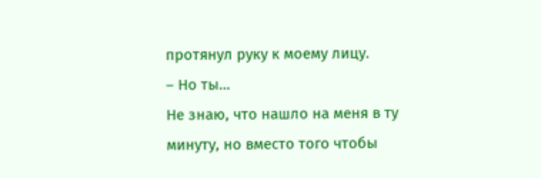протянул руку к моему лицу.
– Но ты…
Не знаю, что нашло на меня в ту минуту, но вместо того чтобы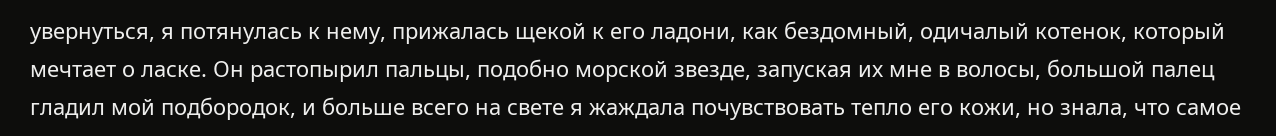увернуться, я потянулась к нему, прижалась щекой к его ладони, как бездомный, одичалый котенок, который мечтает о ласке. Он растопырил пальцы, подобно морской звезде, запуская их мне в волосы, большой палец гладил мой подбородок, и больше всего на свете я жаждала почувствовать тепло его кожи, но знала, что самое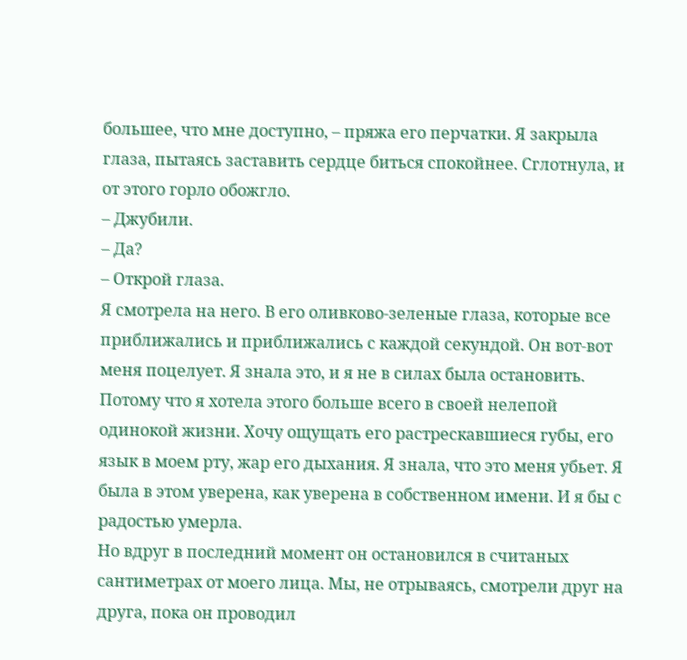большее, что мне доступно, – пряжа его перчатки. Я закрыла глаза, пытаясь заставить сердце биться спокойнее. Сглотнула, и от этого горло обожгло.
– Джубили.
– Да?
– Открой глаза.
Я смотрела на него. В его оливково-зеленые глаза, которые все приближались и приближались с каждой секундой. Он вот-вот меня поцелует. Я знала это, и я не в силах была остановить. Потому что я хотела этого больше всего в своей нелепой одинокой жизни. Хочу ощущать его растрескавшиеся губы, его язык в моем рту, жар его дыхания. Я знала, что это меня убьет. Я была в этом уверена, как уверена в собственном имени. И я бы с радостью умерла.
Но вдруг в последний момент он остановился в считаных сантиметрах от моего лица. Мы, не отрываясь, смотрели друг на друга, пока он проводил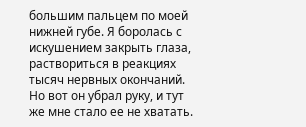большим пальцем по моей нижней губе. Я боролась с искушением закрыть глаза, раствориться в реакциях тысяч нервных окончаний. Но вот он убрал руку, и тут же мне стало ее не хватать.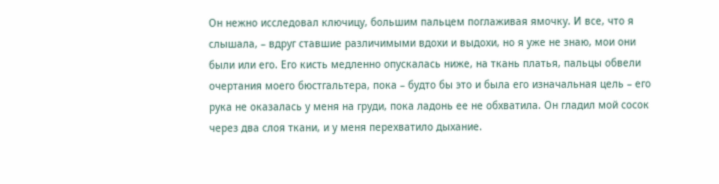Он нежно исследовал ключицу, большим пальцем поглаживая ямочку. И все, что я слышала, – вдруг ставшие различимыми вдохи и выдохи, но я уже не знаю, мои они были или его. Его кисть медленно опускалась ниже, на ткань платья, пальцы обвели очертания моего бюстгальтера, пока – будто бы это и была его изначальная цель – его рука не оказалась у меня на груди, пока ладонь ее не обхватила. Он гладил мой сосок через два слоя ткани, и у меня перехватило дыхание.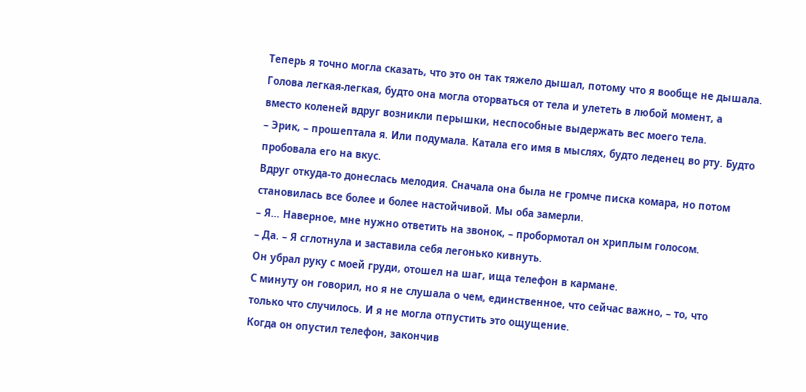Теперь я точно могла сказать, что это он так тяжело дышал, потому что я вообще не дышала. Голова легкая-легкая, будто она могла оторваться от тела и улететь в любой момент, а вместо коленей вдруг возникли перышки, неспособные выдержать вес моего тела.
– Эрик, – прошептала я. Или подумала. Катала его имя в мыслях, будто леденец во рту. Будто пробовала его на вкус.
Вдруг откуда-то донеслась мелодия. Сначала она была не громче писка комара, но потом становилась все более и более настойчивой. Мы оба замерли.
– Я… Наверное, мне нужно ответить на звонок, – пробормотал он хриплым голосом.
– Да. – Я сглотнула и заставила себя легонько кивнуть.
Он убрал руку с моей груди, отошел на шаг, ища телефон в кармане.
С минуту он говорил, но я не слушала о чем, единственное, что сейчас важно, – то, что только что случилось. И я не могла отпустить это ощущение.
Когда он опустил телефон, закончив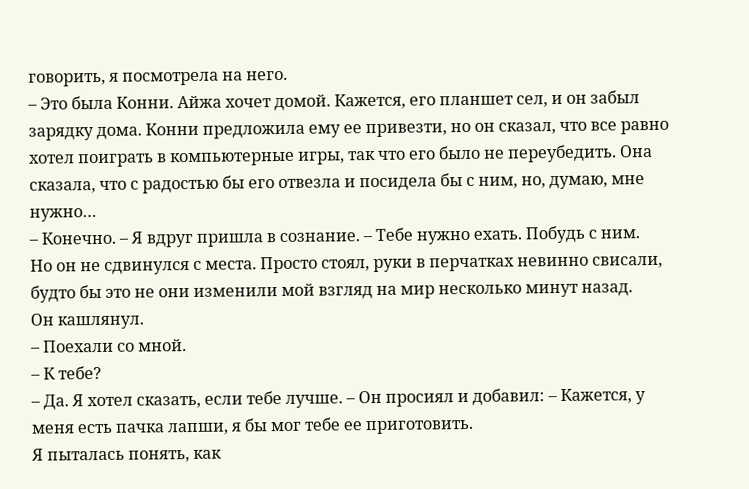говорить, я посмотрела на него.
– Это была Конни. Айжа хочет домой. Кажется, его планшет сел, и он забыл зарядку дома. Конни предложила ему ее привезти, но он сказал, что все равно хотел поиграть в компьютерные игры, так что его было не переубедить. Она сказала, что с радостью бы его отвезла и посидела бы с ним, но, думаю, мне нужно…
– Конечно. – Я вдруг пришла в сознание. – Тебе нужно ехать. Побудь с ним.
Но он не сдвинулся с места. Просто стоял, руки в перчатках невинно свисали, будто бы это не они изменили мой взгляд на мир несколько минут назад.
Он кашлянул.
– Поехали со мной.
– К тебе?
– Да. Я хотел сказать, если тебе лучше. – Он просиял и добавил: – Кажется, у меня есть пачка лапши, я бы мог тебе ее приготовить.
Я пыталась понять, как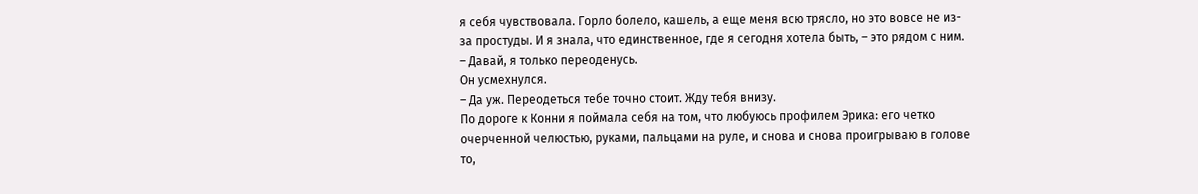я себя чувствовала. Горло болело, кашель, а еще меня всю трясло, но это вовсе не из-за простуды. И я знала, что единственное, где я сегодня хотела быть, – это рядом с ним.
– Давай, я только переоденусь.
Он усмехнулся.
– Да уж. Переодеться тебе точно стоит. Жду тебя внизу.
По дороге к Конни я поймала себя на том, что любуюсь профилем Эрика: его четко очерченной челюстью, руками, пальцами на руле, и снова и снова проигрываю в голове то,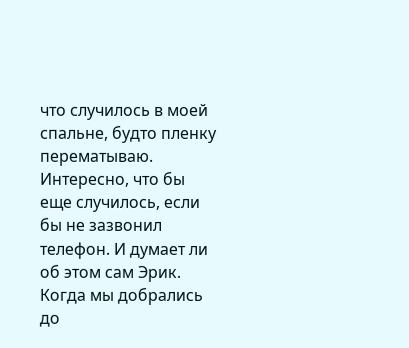что случилось в моей спальне, будто пленку перематываю. Интересно, что бы еще случилось, если бы не зазвонил телефон. И думает ли об этом сам Эрик.
Когда мы добрались до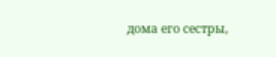дома его сестры,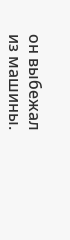он выбежал из машины.